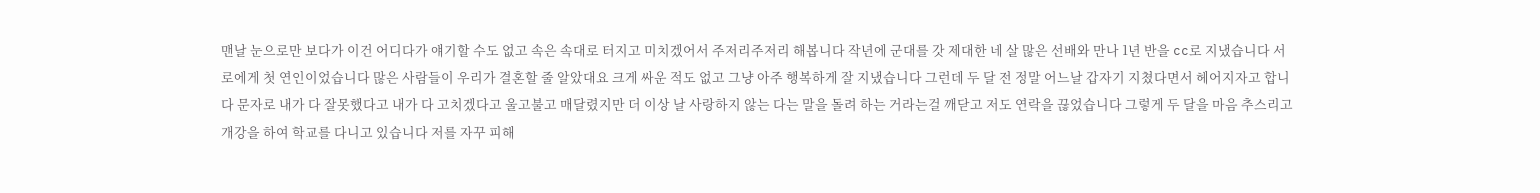맨날 눈으로만 보다가 이건 어디다가 얘기할 수도 없고 속은 속대로 터지고 미치겠어서 주저리주저리 해봅니다 작년에 군대를 갓 제대한 네 살 많은 선배와 만나 1년 반을 cc로 지냈습니다 서로에게 첫 연인이었습니다 많은 사람들이 우리가 결혼할 줄 알았대요 크게 싸운 적도 없고 그냥 아주 행복하게 잘 지냈습니다 그런데 두 달 전 정말 어느날 갑자기 지쳤다면서 헤어지자고 합니다 문자로 내가 다 잘못했다고 내가 다 고치겠다고 울고불고 매달렸지만 더 이상 날 사랑하지 않는 다는 말을 돌려 하는 거라는걸 깨닫고 저도 연락을 끊었습니다 그렇게 두 달을 마음 추스리고 개강을 하여 학교를 다니고 있습니다 저를 자꾸 피해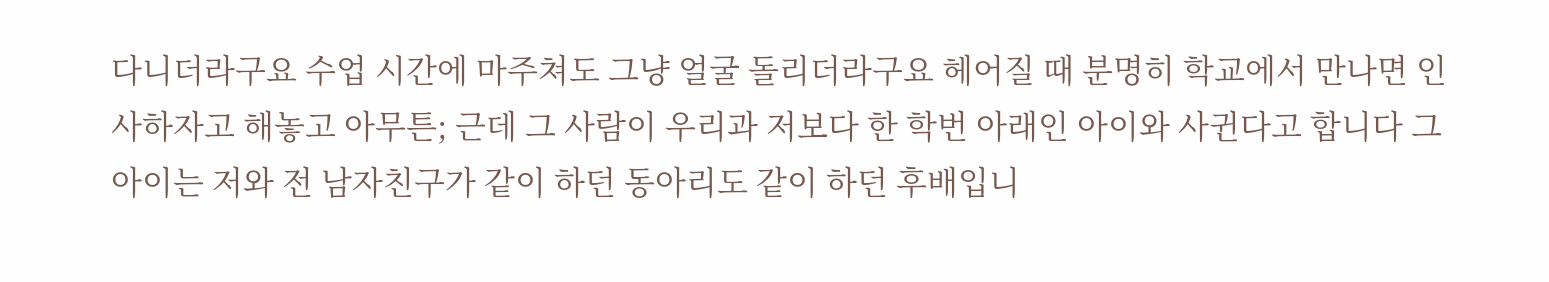다니더라구요 수업 시간에 마주쳐도 그냥 얼굴 돌리더라구요 헤어질 때 분명히 학교에서 만나면 인사하자고 해놓고 아무튼; 근데 그 사람이 우리과 저보다 한 학번 아래인 아이와 사귄다고 합니다 그 아이는 저와 전 남자친구가 같이 하던 동아리도 같이 하던 후배입니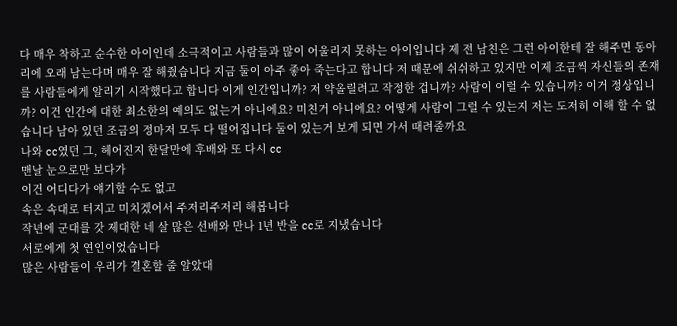다 매우 착하고 순수한 아이인데 소극적이고 사람들과 많이 어울리지 못하는 아이입니다 제 전 남친은 그런 아이한테 잘 해주면 동아리에 오래 남는다며 매우 잘 해줬습니다 지금 둘이 아주 좋아 죽는다고 합니다 저 때문에 쉬쉬하고 있지만 이제 조금씩 자신들의 존재를 사람들에게 알리기 시작했다고 합니다 이게 인간입니까? 저 약올릴려고 작정한 겁니까? 사람이 이럴 수 있습니까? 이거 정상입니까? 이건 인간에 대한 최소한의 예의도 없는거 아니에요? 미친거 아니에요? 어떻게 사람이 그럴 수 있는지 저는 도저히 이해 할 수 없습니다 남아 있던 조금의 정마저 모두 다 떨어집니다 둘이 있는거 보게 되면 가서 때려줄까요
나와 cc였던 그, 헤어진지 한달만에 후배와 또 다시 cc
맨날 눈으로만 보다가
이건 어디다가 얘기할 수도 없고
속은 속대로 터지고 미치겠어서 주저리주저리 해봅니다
작년에 군대를 갓 제대한 네 살 많은 선배와 만나 1년 반을 cc로 지냈습니다
서로에게 첫 연인이었습니다
많은 사람들이 우리가 결혼할 줄 알았대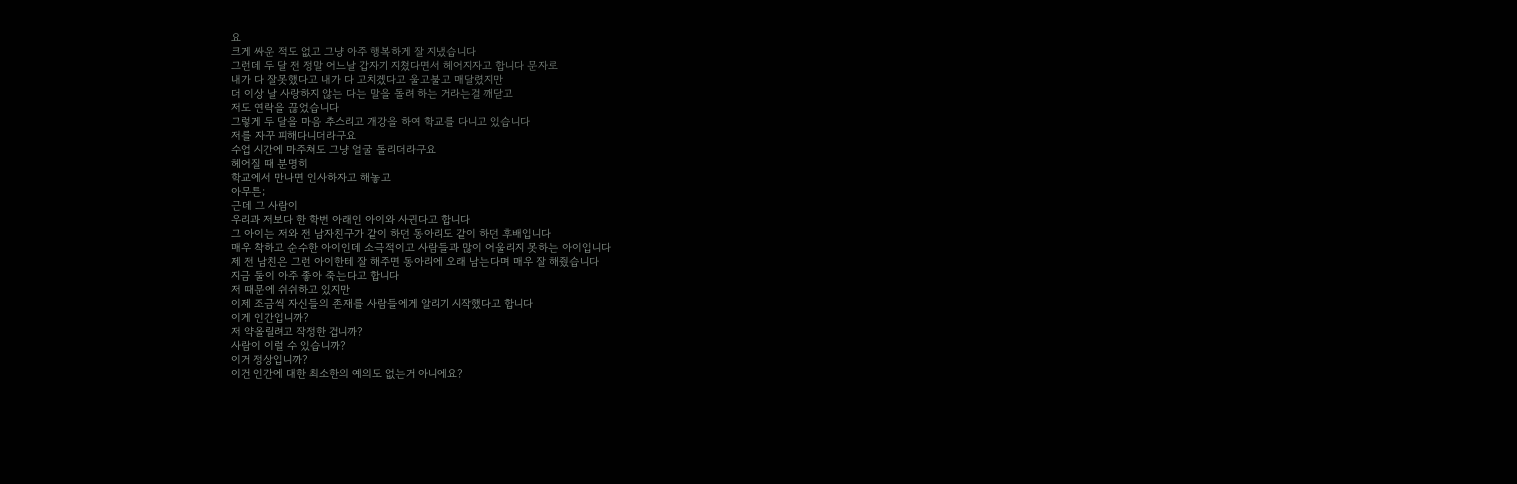요
크게 싸운 적도 없고 그냥 아주 행복하게 잘 지냈습니다
그런데 두 달 전 정말 어느날 갑자기 지쳤다면서 헤어지자고 합니다 문자로
내가 다 잘못했다고 내가 다 고치겠다고 울고불고 매달렸지만
더 이상 날 사랑하지 않는 다는 말을 돌려 하는 거라는걸 깨닫고
저도 연락을 끊었습니다
그렇게 두 달을 마음 추스리고 개강을 하여 학교를 다니고 있습니다
저를 자꾸 피해다니더라구요
수업 시간에 마주쳐도 그냥 얼굴 돌리더라구요
헤어질 때 분명히
학교에서 만나면 인사하자고 해놓고
아무튼;
근데 그 사람이
우리과 저보다 한 학번 아래인 아이와 사귄다고 합니다
그 아이는 저와 전 남자친구가 같이 하던 동아리도 같이 하던 후배입니다
매우 착하고 순수한 아이인데 소극적이고 사람들과 많이 어울리지 못하는 아이입니다
제 전 남친은 그런 아이한테 잘 해주면 동아리에 오래 남는다며 매우 잘 해줬습니다
지금 둘이 아주 좋아 죽는다고 합니다
저 때문에 쉬쉬하고 있지만
이제 조금씩 자신들의 존재를 사람들에게 알리기 시작했다고 합니다
이게 인간입니까?
저 약올릴려고 작정한 겁니까?
사람이 이럴 수 있습니까?
이거 정상입니까?
이건 인간에 대한 최소한의 예의도 없는거 아니에요?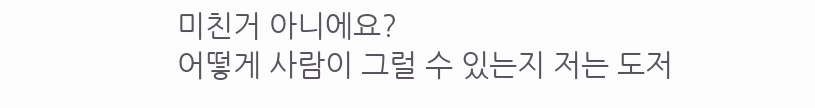미친거 아니에요?
어떻게 사람이 그럴 수 있는지 저는 도저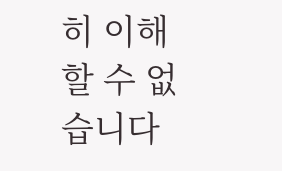히 이해 할 수 없습니다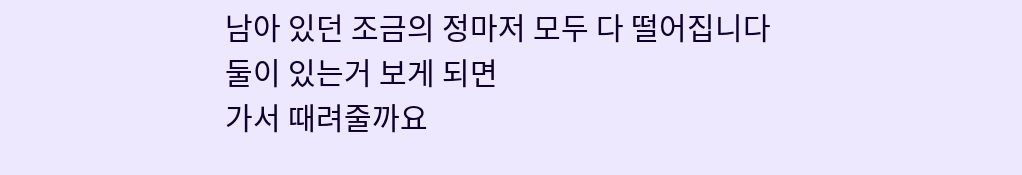남아 있던 조금의 정마저 모두 다 떨어집니다
둘이 있는거 보게 되면
가서 때려줄까요